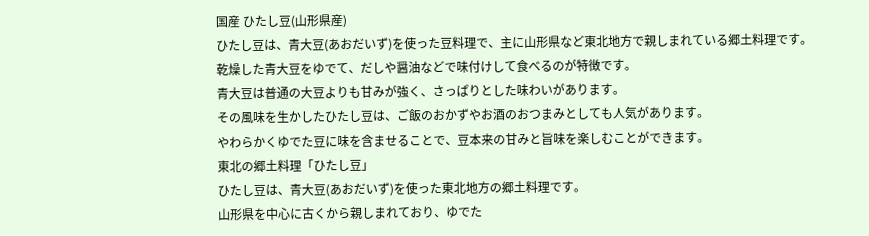国産 ひたし豆(山形県産)
ひたし豆は、青大豆(あおだいず)を使った豆料理で、主に山形県など東北地方で親しまれている郷土料理です。
乾燥した青大豆をゆでて、だしや醤油などで味付けして食べるのが特徴です。
青大豆は普通の大豆よりも甘みが強く、さっぱりとした味わいがあります。
その風味を生かしたひたし豆は、ご飯のおかずやお酒のおつまみとしても人気があります。
やわらかくゆでた豆に味を含ませることで、豆本来の甘みと旨味を楽しむことができます。
東北の郷土料理「ひたし豆」
ひたし豆は、青大豆(あおだいず)を使った東北地方の郷土料理です。
山形県を中心に古くから親しまれており、ゆでた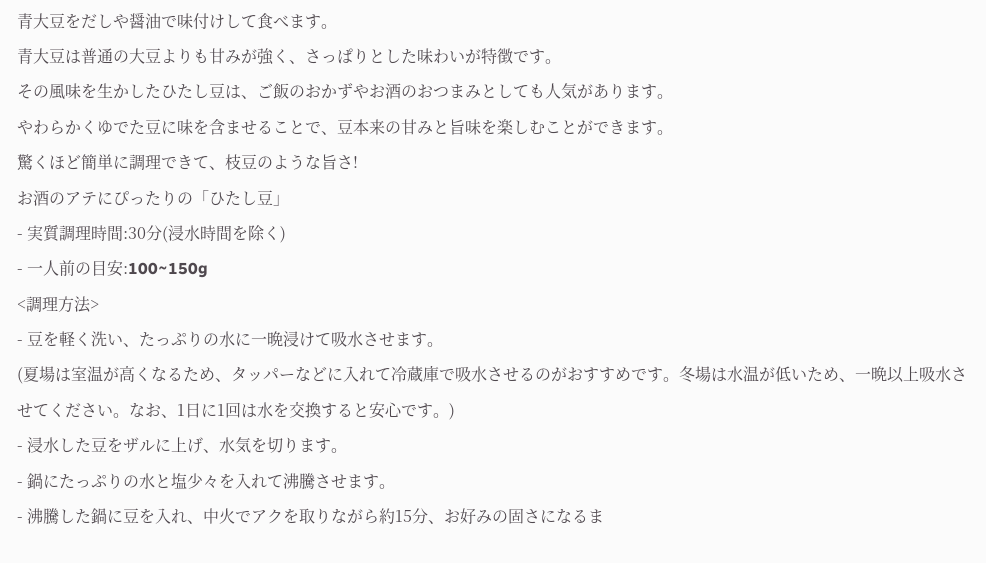青大豆をだしや醤油で味付けして食べます。
青大豆は普通の大豆よりも甘みが強く、さっぱりとした味わいが特徴です。
その風味を生かしたひたし豆は、ご飯のおかずやお酒のおつまみとしても人気があります。
やわらかくゆでた豆に味を含ませることで、豆本来の甘みと旨味を楽しむことができます。
驚くほど簡単に調理できて、枝豆のような旨さ!
お酒のアテにぴったりの「ひたし豆」
- 実質調理時間:30分(浸水時間を除く)
- 一人前の目安:100~150g
<調理方法>
- 豆を軽く洗い、たっぷりの水に一晩浸けて吸水させます。
(夏場は室温が高くなるため、タッパーなどに入れて冷蔵庫で吸水させるのがおすすめです。冬場は水温が低いため、一晩以上吸水させてください。なお、1日に1回は水を交換すると安心です。)
- 浸水した豆をザルに上げ、水気を切ります。
- 鍋にたっぷりの水と塩少々を入れて沸騰させます。
- 沸騰した鍋に豆を入れ、中火でアクを取りながら約15分、お好みの固さになるま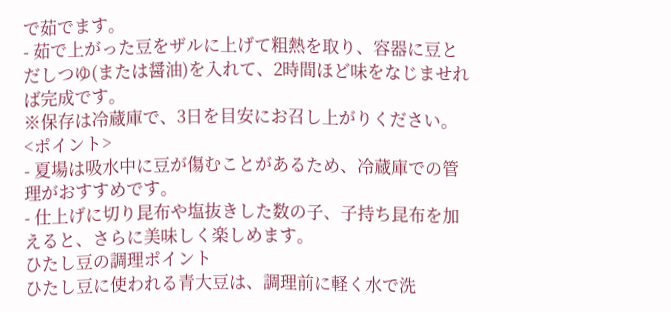で茹でます。
- 茹で上がった豆をザルに上げて粗熱を取り、容器に豆とだしつゆ(または醤油)を入れて、2時間ほど味をなじませれば完成です。
※保存は冷蔵庫で、3日を目安にお召し上がりください。
<ポイント>
- 夏場は吸水中に豆が傷むことがあるため、冷蔵庫での管理がおすすめです。
- 仕上げに切り昆布や塩抜きした数の子、子持ち昆布を加えると、さらに美味しく楽しめます。
ひたし豆の調理ポイント
ひたし豆に使われる青大豆は、調理前に軽く水で洗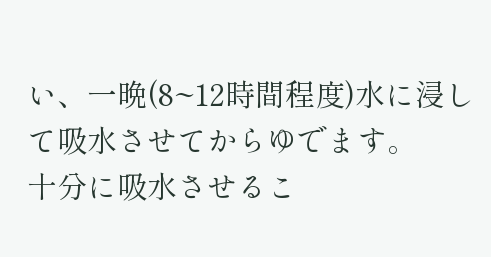い、一晩(8~12時間程度)水に浸して吸水させてからゆでます。
十分に吸水させるこ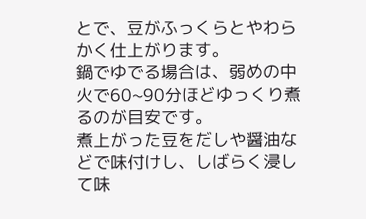とで、豆がふっくらとやわらかく仕上がります。
鍋でゆでる場合は、弱めの中火で60~90分ほどゆっくり煮るのが目安です。
煮上がった豆をだしや醤油などで味付けし、しばらく浸して味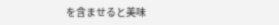を含ませると美味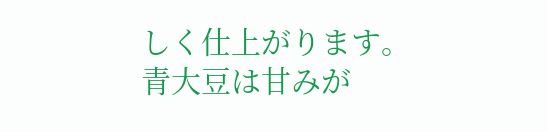しく仕上がります。
青大豆は甘みが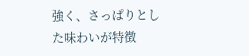強く、さっぱりとした味わいが特徴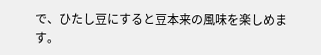で、ひたし豆にすると豆本来の風味を楽しめます。